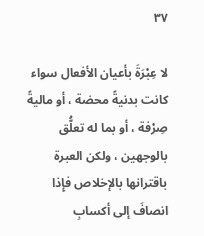٣٧

لا عِبْرَةَ بأعيان الأفعال سواء كانت بدنيةً محضة ، أو ماليةً صِرْفة ، أو بما له تعلُّق بالوجهين ، ولكن العبرة باقترانها بالإخلاص فإِذا انصافَ إلى أكسابِ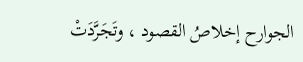الجوارح إخلاصُ القصود ، وتَجَرَّدَتْ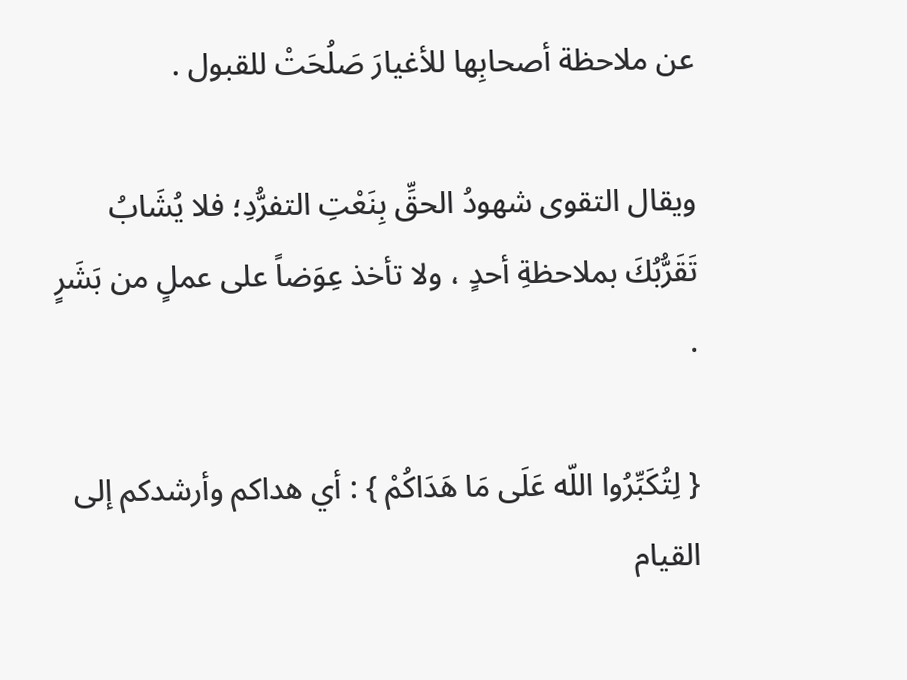عن ملاحظة أصحابِها للأغيارَ صَلُحَتْ للقبول .

ويقال التقوى شهودُ الحقِّ بِنَعْتِ التفرُّدِ؛ فلا يُشَابُ تَقَرُّبُكَ بملاحظةِ أحدٍ ، ولا تأخذ عِوَضاً على عملٍ من بَشَرٍ .

{ لِتُكَبِّرُوا اللّه عَلَى مَا هَدَاكُمْ } : أي هداكم وأرشدكم إلى القيام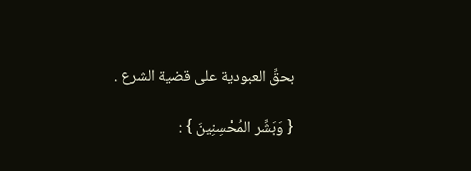بحقِّ العبودية على قضية الشرع .

{ وَبَشِّر المُحْسِنِينَ } :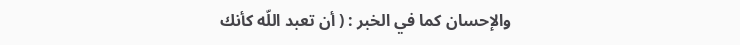والإحسان كما في الخبر : ( أن تعبد اللّه كأنك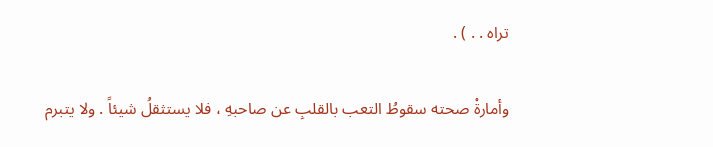تراه . . ) .

وأمارةْ صحته سقوطُ التعب بالقلبِ عن صاحبهِ ، فلا يستثقلُ شيئاً . ولا يتبرم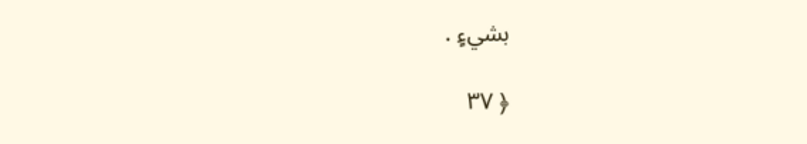بشيءٍ .

﴿ ٣٧